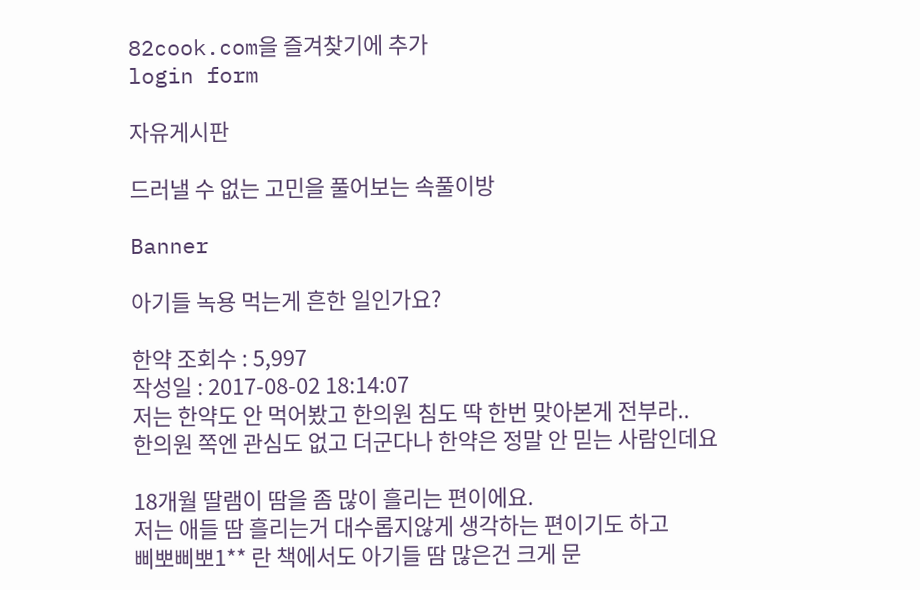82cook.com을 즐겨찾기에 추가
login form

자유게시판

드러낼 수 없는 고민을 풀어보는 속풀이방

Banner

아기들 녹용 먹는게 흔한 일인가요?

한약 조회수 : 5,997
작성일 : 2017-08-02 18:14:07
저는 한약도 안 먹어봤고 한의원 침도 딱 한번 맞아본게 전부라..
한의원 쪽엔 관심도 없고 더군다나 한약은 정말 안 믿는 사람인데요

18개월 딸램이 땀을 좀 많이 흘리는 편이에요.
저는 애들 땀 흘리는거 대수롭지않게 생각하는 편이기도 하고
삐뽀삐뽀1** 란 책에서도 아기들 땀 많은건 크게 문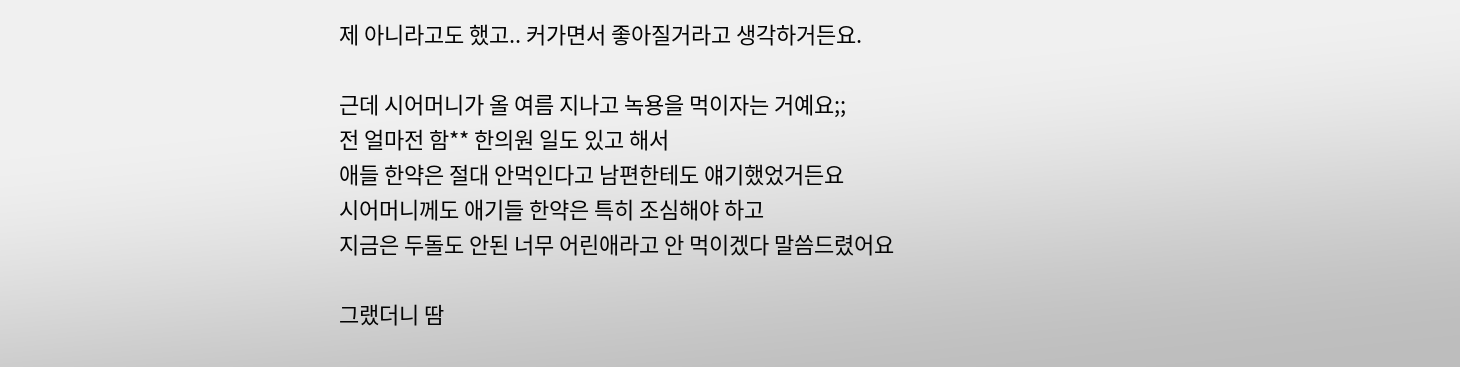제 아니라고도 했고.. 커가면서 좋아질거라고 생각하거든요.

근데 시어머니가 올 여름 지나고 녹용을 먹이자는 거예요;;
전 얼마전 함** 한의원 일도 있고 해서
애들 한약은 절대 안먹인다고 남편한테도 얘기했었거든요
시어머니께도 애기들 한약은 특히 조심해야 하고
지금은 두돌도 안된 너무 어린애라고 안 먹이겠다 말씀드렸어요

그랬더니 땀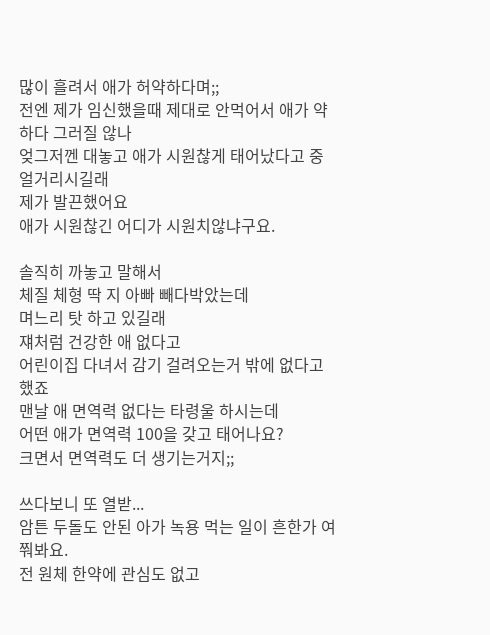많이 흘려서 애가 허약하다며;;
전엔 제가 임신했을때 제대로 안먹어서 애가 약하다 그러질 않나
엊그저껜 대놓고 애가 시원찮게 태어났다고 중얼거리시길래
제가 발끈했어요
애가 시원찮긴 어디가 시원치않냐구요.

솔직히 까놓고 말해서
체질 체형 딱 지 아빠 빼다박았는데
며느리 탓 하고 있길래
쟤처럼 건강한 애 없다고
어린이집 다녀서 감기 걸려오는거 밖에 없다고 했죠
맨날 애 면역력 없다는 타령울 하시는데
어떤 애가 면역력 100을 갖고 태어나요?
크면서 면역력도 더 생기는거지;;

쓰다보니 또 열받...
암튼 두돌도 안된 아가 녹용 먹는 일이 흔한가 여쭤봐요.
전 원체 한약에 관심도 없고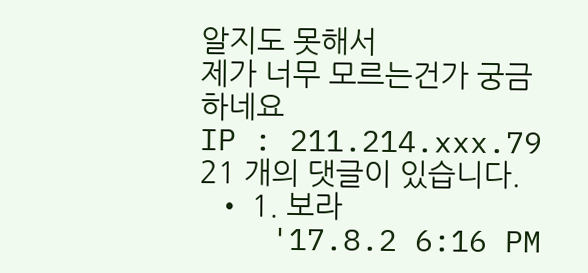알지도 못해서
제가 너무 모르는건가 궁금하네요
IP : 211.214.xxx.79
21 개의 댓글이 있습니다.
  • 1. 보라
    '17.8.2 6:16 PM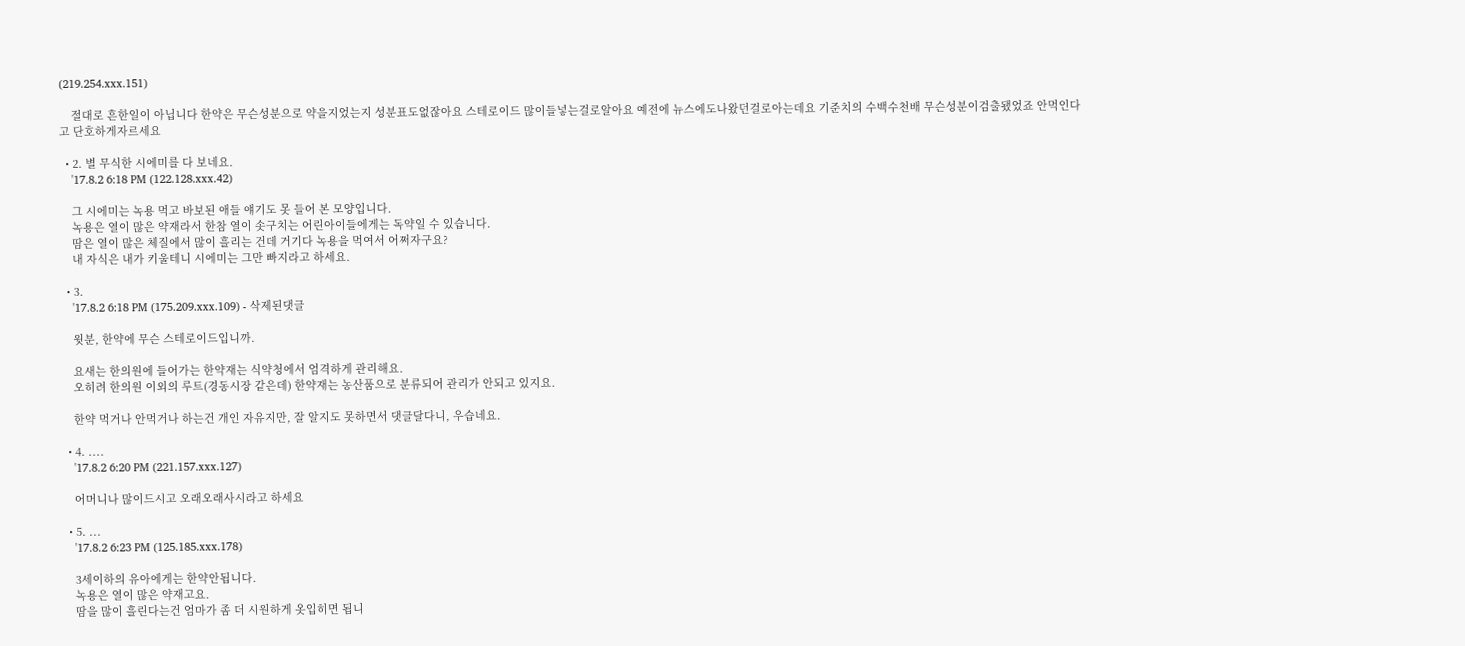(219.254.xxx.151)

    절대로 흔한일이 아닙니다 한약은 무슨성분으로 약을지었는지 성분표도없잖아요 스테로이드 많이들넣는걸로알아요 예전에 뉴스에도나왔던걸로아는데요 기준치의 수백수천배 무슨성분이검출됐었죠 안먹인다고 단호하게자르세요

  • 2. 별 무식한 시에미를 다 보네요.
    '17.8.2 6:18 PM (122.128.xxx.42)

    그 시에미는 녹용 먹고 바보된 애들 얘기도 못 들어 본 모양입니다.
    녹용은 열이 많은 약재라서 한참 열이 솟구치는 어린아이들에게는 독약일 수 있습니다.
    땀은 열이 많은 체질에서 많이 흘리는 건데 거기다 녹용을 먹여서 어쩌자구요?
    내 자식은 내가 키울테니 시에미는 그만 빠지라고 하세요.

  • 3.
    '17.8.2 6:18 PM (175.209.xxx.109) - 삭제된댓글

    윗분, 한약에 무슨 스테로이드입니까.

    요새는 한의원에 들어가는 한약재는 식약청에서 엄격하게 관리해요.
    오히려 한의원 이외의 루트(경동시장 같은데) 한약재는 농산품으로 분류되어 관리가 안되고 있지요.

    한약 먹거나 안먹거나 하는건 개인 자유지만, 잘 알지도 못하면서 댓글달다니, 우습네요.

  • 4. ....
    '17.8.2 6:20 PM (221.157.xxx.127)

    어머니나 많이드시고 오래오래사시라고 하세요

  • 5. ...
    '17.8.2 6:23 PM (125.185.xxx.178)

    3세이하의 유아에게는 한약안됩니다.
    녹용은 열이 많은 약재고요.
    땀을 많이 흘린다는건 엄마가 좀 더 시원하게 옷입히면 됩니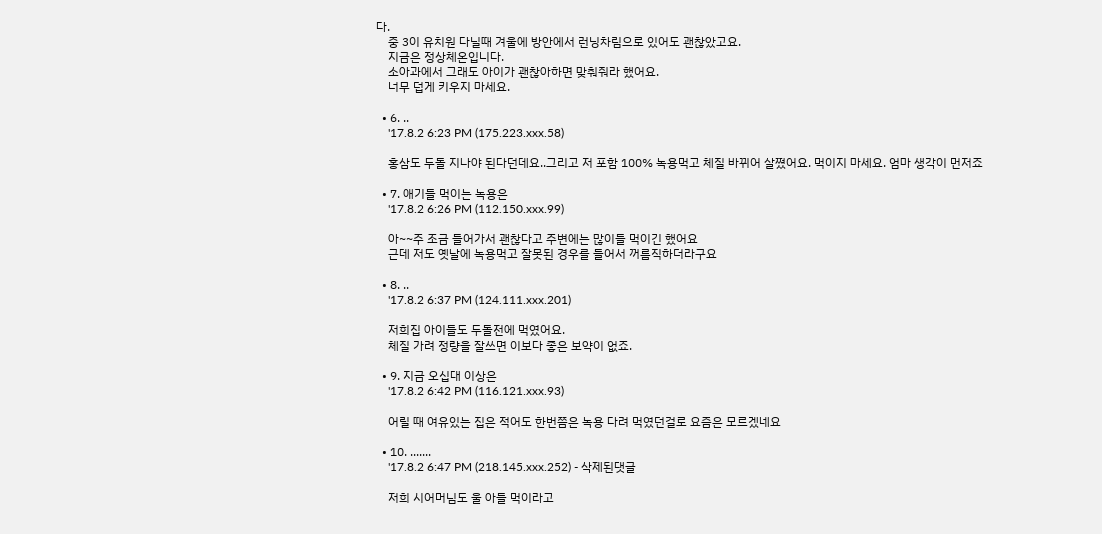다.
    중 3이 유치원 다닐때 겨울에 방안에서 런닝차림으로 있어도 괜찮았고요.
    지금은 정상체온입니다.
    소아과에서 그래도 아이가 괜찮아하면 맞춰줘라 했어요.
    너무 덥게 키우지 마세요.

  • 6. ..
    '17.8.2 6:23 PM (175.223.xxx.58)

    홍삼도 두돌 지나야 된다던데요..그리고 저 포함 100% 녹용먹고 체질 바뀌어 살쪘어요. 먹이지 마세요. 엄마 생각이 먼저죠

  • 7. 애기들 먹이는 녹용은
    '17.8.2 6:26 PM (112.150.xxx.99)

    아~~주 조금 들어가서 괜찮다고 주변에는 많이들 먹이긴 했어요
    근데 저도 옛날에 녹용먹고 잘못된 경우를 들어서 꺼름직하더라구요

  • 8. ..
    '17.8.2 6:37 PM (124.111.xxx.201)

    저희집 아이들도 두돌전에 먹였어요.
    체질 가려 정량을 잘쓰면 이보다 좋은 보약이 없죠.

  • 9. 지금 오십대 이상은
    '17.8.2 6:42 PM (116.121.xxx.93)

    어릴 때 여유있는 집은 적어도 한번쯤은 녹용 다려 먹였던걸로 요즘은 모르겠네요

  • 10. .......
    '17.8.2 6:47 PM (218.145.xxx.252) - 삭제된댓글

    저희 시어머님도 울 아들 먹이라고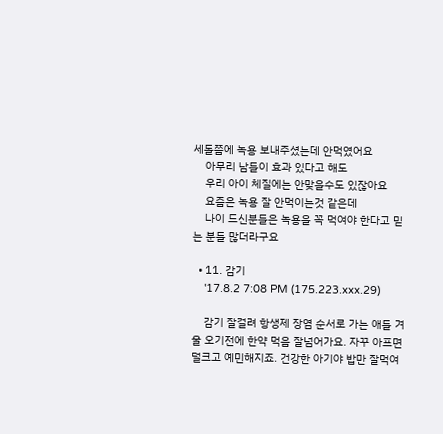세돌쯤에 녹용 보내주셨는데 안먹였어요
    아무리 남들이 효과 있다고 해도
    우리 아이 체질에는 안맞을수도 있잖아요
    요즘은 녹용 잘 안먹이는것 같은데
    나이 드신분들은 녹용을 꼭 먹여야 한다고 믿는 분들 많더라구요

  • 11. 감기
    '17.8.2 7:08 PM (175.223.xxx.29)

    감기 잘걸려 항생제 장염 순서로 가는 애들 겨울 오기전에 한약 먹음 잘넘어가요. 자꾸 아프면 덜크고 예민해지죠. 건강한 아기야 밥만 잘먹여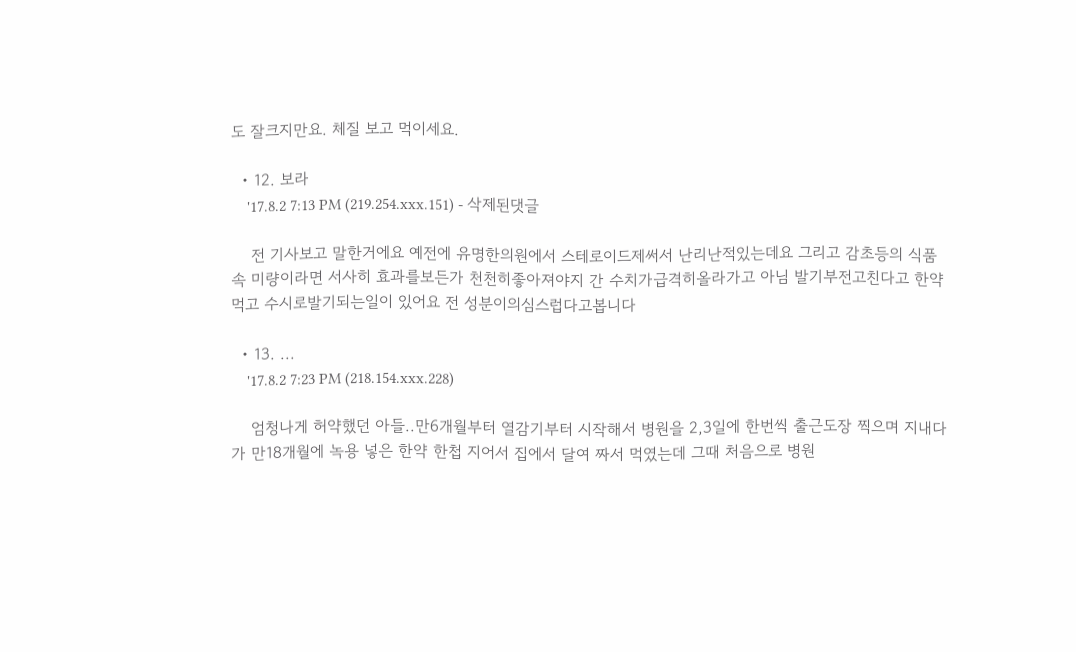도 잘크지만요. 체질 보고 먹이세요.

  • 12. 보라
    '17.8.2 7:13 PM (219.254.xxx.151) - 삭제된댓글

    전 기사보고 말한거에요 예전에 유명한의원에서 스테로이드제써서 난리난적있는데요 그리고 감초등의 식품속 미량이라면 서사히 효과를보든가 천천히좋아져야지 간 수치가급격히올라가고 아님 발기부전고친다고 한약먹고 수시로발기되는일이 있어요 전 성분이의심스럽다고봅니다

  • 13. ...
    '17.8.2 7:23 PM (218.154.xxx.228)

    엄청나게 허약했던 아들..만6개월부터 열감기부터 시작해서 병원을 2,3일에 한번씩 출근도장 찍으며 지내다가 만18개월에 녹용 넣은 한약 한첩 지어서 집에서 달여 짜서 먹였는데 그때 처음으로 병원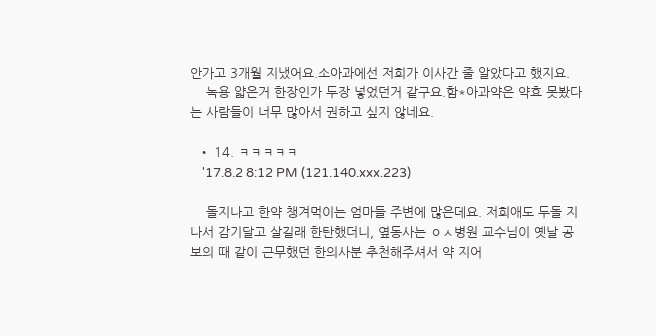안가고 3개월 지냈어요.소아과에선 저희가 이사간 줄 알았다고 했지요.
    녹용 얇은거 한장인가 두장 넣었던거 같구요.함*아과약은 약효 못봤다는 사람들이 너무 많아서 권하고 싶지 않네요.

  • 14. ㅋㅋㅋㅋㅋ
    '17.8.2 8:12 PM (121.140.xxx.223)

    돌지나고 한약 챙겨먹이는 엄마들 주변에 많은데요. 저희애도 두돌 지나서 감기달고 살길래 한탄했더니, 옆동사는 ㅇㅅ병원 교수님이 옛날 공보의 때 같이 근무했던 한의사분 추천해주셔서 약 지어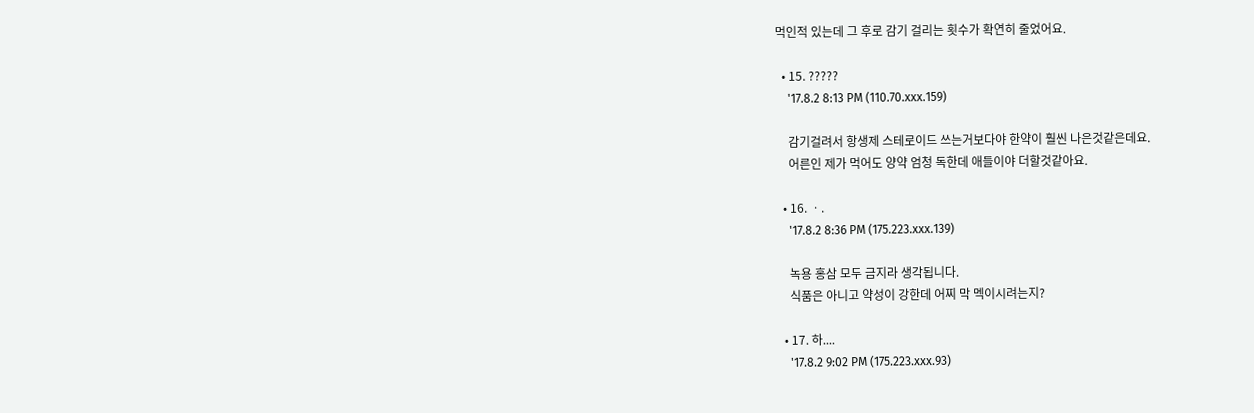먹인적 있는데 그 후로 감기 걸리는 횟수가 확연히 줄었어요.

  • 15. ?????
    '17.8.2 8:13 PM (110.70.xxx.159)

    감기걸려서 항생제 스테로이드 쓰는거보다야 한약이 훨씬 나은것같은데요.
    어른인 제가 먹어도 양약 엄청 독한데 애들이야 더할것같아요.

  • 16. ㆍ.
    '17.8.2 8:36 PM (175.223.xxx.139)

    녹용 홍삼 모두 금지라 생각됩니다.
    식품은 아니고 약성이 강한데 어찌 막 멕이시려는지?

  • 17. 하....
    '17.8.2 9:02 PM (175.223.xxx.93)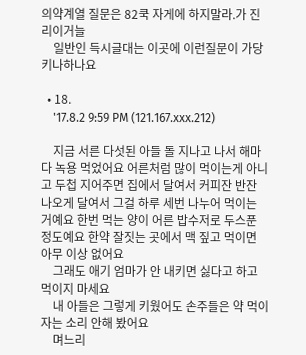의약계열 질문은 82쿡 자게에 하지말라.가 진리이거늘
    일반인 득시글대는 이곳에 이런질문이 가당키나하나요

  • 18.
    '17.8.2 9:59 PM (121.167.xxx.212)

    지금 서른 다섯된 아들 돌 지나고 나서 해마다 녹용 먹었어요 어른처럼 많이 먹이는게 아니고 두첩 지어주면 집에서 달여서 커피잔 반잔 나오게 달여서 그걸 하루 세번 나누어 먹이는 거예요 한번 먹는 양이 어른 밥수저로 두스푼 정도예요 한약 잘짓는 곳에서 맥 짚고 먹이면 아무 이상 없어요
    그래도 애기 엄마가 안 내키면 싫다고 하고 먹이지 마세요
    내 아들은 그렇게 키웠어도 손주들은 약 먹이자는 소리 안해 봤어요
    며느리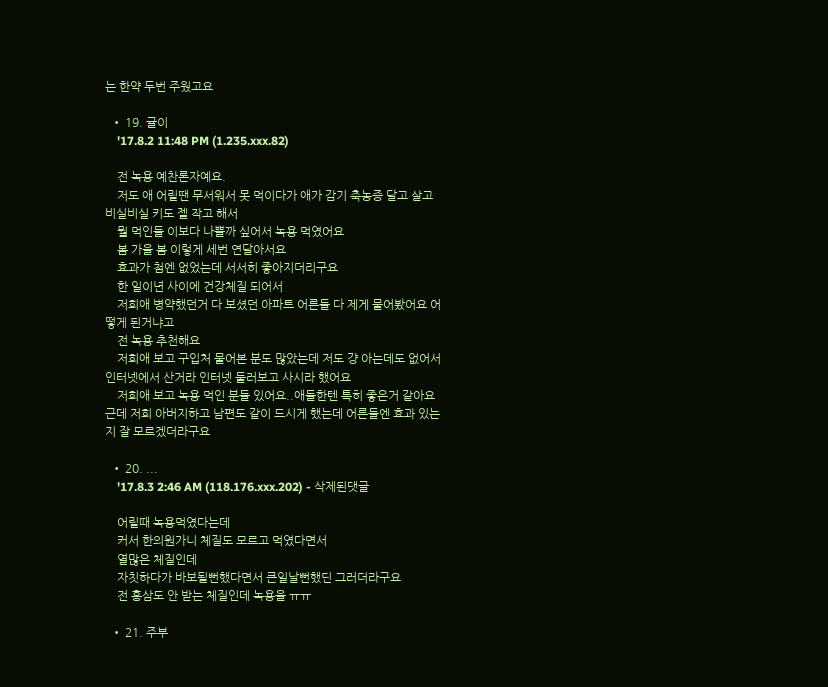는 한약 두번 주웠고요

  • 19. 귤이
    '17.8.2 11:48 PM (1.235.xxx.82)

    전 녹용 예찬론자예요.
    저도 애 어릴땐 무서워서 못 먹이다가 애가 감기 축농증 달고 살고 비실비실 키도 젤 작고 해서
    뭘 먹인들 이보다 나쁠까 싶어서 녹용 먹였어요
    봄 가을 봄 이렇게 세번 연달아서요
    효과가 첨엔 없었는데 서서히 좋아지더리구요
    한 일이년 사이에 건강체질 되어서
    저희애 병약했던거 다 보셨던 아파트 어른들 다 제게 물어봤어요 어떻게 된거냐고
    전 녹용 추천해요
    저희애 보고 구입처 물어본 분도 많았는데 저도 걍 아는데도 없어서 인터넷에서 산거라 인터넷 둘러보고 사시라 했어요
    저희애 보고 녹용 먹인 분들 있어요..애들한텐 특히 좋은거 같아요 근데 저희 아버지하고 남편도 같이 드시게 했는데 어른들엔 효과 있는지 잘 모르겠더라구요

  • 20. ...
    '17.8.3 2:46 AM (118.176.xxx.202) - 삭제된댓글

    어릴때 녹용먹였다는데
    커서 한의원가니 체질도 모르고 먹였다면서
    열많은 체질인데
    자칫하다가 바보될뻔했다면서 큰일날뻔했딘 그러더라구요
    전 홍삼도 안 받는 체질인데 녹용을 ㅠㅠ

  • 21. 주부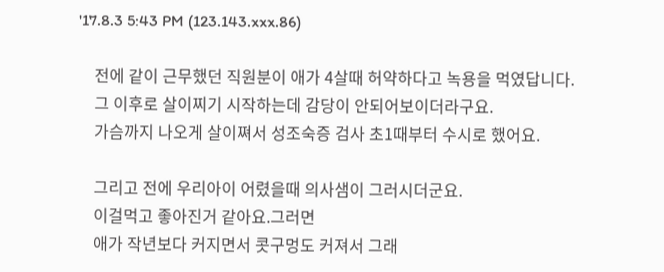'17.8.3 5:43 PM (123.143.xxx.86)

    전에 같이 근무했던 직원분이 애가 4살때 허약하다고 녹용을 먹였답니다.
    그 이후로 살이찌기 시작하는데 감당이 안되어보이더라구요.
    가슴까지 나오게 살이쪄서 성조숙증 검사 초1때부터 수시로 했어요.

    그리고 전에 우리아이 어렸을때 의사샘이 그러시더군요.
    이걸먹고 좋아진거 같아요.그러면
    애가 작년보다 커지면서 콧구멍도 커져서 그래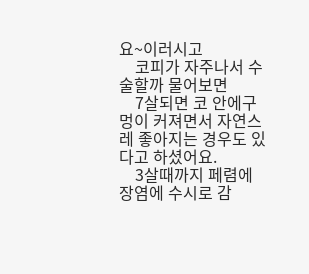요~이러시고
    코피가 자주나서 수술할까 물어보면
    7살되면 코 안에구멍이 커져면서 자연스레 좋아지는 경우도 있다고 하셨어요.
    3살때까지 페렴에 장염에 수시로 감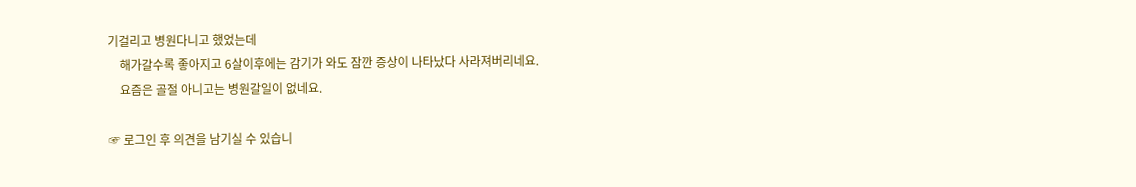기걸리고 병원다니고 했었는데
    해가갈수록 좋아지고 6살이후에는 감기가 와도 잠깐 증상이 나타났다 사라져버리네요.
    요즘은 골절 아니고는 병원갈일이 없네요.

☞ 로그인 후 의견을 남기실 수 있습니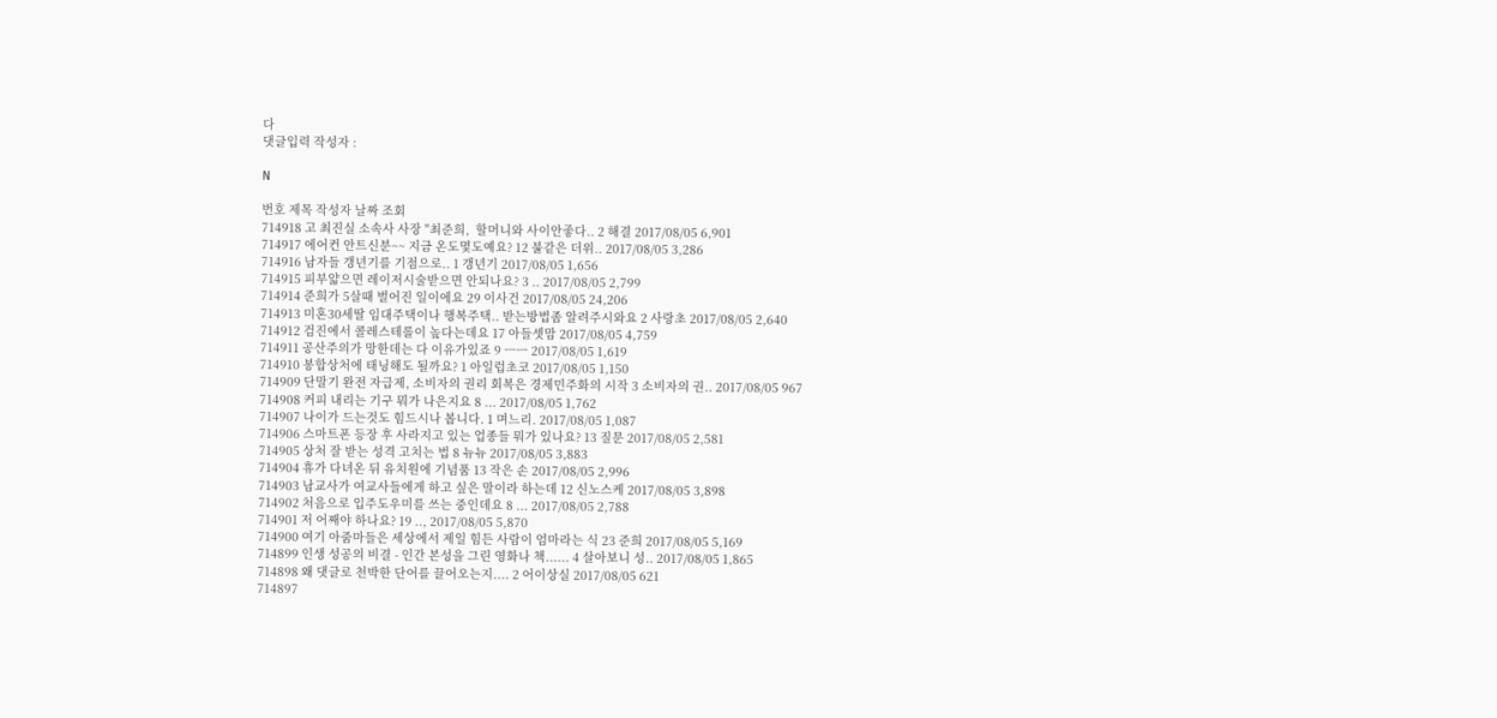다
댓글입력 작성자 :

N

번호 제목 작성자 날짜 조회
714918 고 최진실 소속사 사장 "최준희,  할머니와 사이안좋다.. 2 해결 2017/08/05 6,901
714917 에어컨 안트신분~~ 지금 온도몇도예요? 12 불같은 더위.. 2017/08/05 3,286
714916 남자들 갱년기를 기점으로.. 1 갱년기 2017/08/05 1,656
714915 피부얇으면 레이저시술받으면 안되나요? 3 .. 2017/08/05 2,799
714914 준희가 5살때 벌어진 일이에요 29 이사건 2017/08/05 24,206
714913 미혼30세딸 임대주택이나 행복주택.. 받는방법좀 알려주시와요 2 사랑초 2017/08/05 2,640
714912 검진에서 콜레스테롤이 높다는데요 17 아들셋맘 2017/08/05 4,759
714911 공산주의가 망한데는 다 이유가있죠 9 ㅡㅡ 2017/08/05 1,619
714910 봉합상처에 태닝해도 될까요? 1 아일럽초코 2017/08/05 1,150
714909 단말기 완전 자급제, 소비자의 권리 회복은 경제민주화의 시작 3 소비자의 권.. 2017/08/05 967
714908 커피 내리는 기구 뭐가 나은지요 8 ... 2017/08/05 1,762
714907 나이가 드는것도 힘드시나 봅니다. 1 며느리. 2017/08/05 1,087
714906 스마트폰 등장 후 사라지고 있는 업종들 뭐가 있나요? 13 질문 2017/08/05 2,581
714905 상처 잘 받는 성격 고치는 법 8 뉴뉴 2017/08/05 3,883
714904 휴가 다녀온 뒤 유치원에 기념품 13 작은 손 2017/08/05 2,996
714903 남교사가 여교사들에게 하고 싶은 말이라 하는데 12 신노스케 2017/08/05 3,898
714902 처음으로 입주도우미를 쓰는 중인데요 8 ... 2017/08/05 2,788
714901 저 어째야 하나요? 19 .., 2017/08/05 5,870
714900 여기 아줌마들은 세상에서 제일 힘든 사람이 엄마라는 식 23 준희 2017/08/05 5,169
714899 인생 성공의 비결 - 인간 본성을 그린 영화나 책...... 4 살아보니 성.. 2017/08/05 1,865
714898 왜 댓글로 천박한 단어를 끌어오는지.... 2 어이상실 2017/08/05 621
714897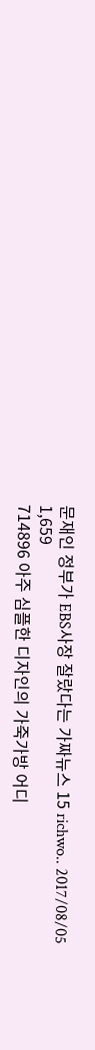문재인 정부가 EBS사장 잘랐다는 가짜뉴스 15 richwo.. 2017/08/05 1,659
714896 아주 심플한 디자인의 가죽가방 어디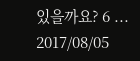있을까요? 6 ... 2017/08/05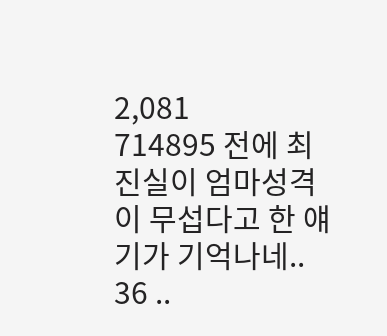2,081
714895 전에 최진실이 엄마성격이 무섭다고 한 얘기가 기억나네.. 36 ..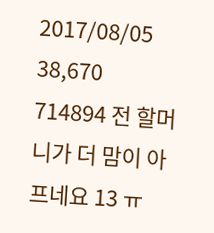2017/08/05 38,670
714894 전 할머니가 더 맘이 아프네요 13 ㅠ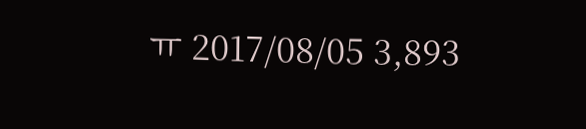ㅠ 2017/08/05 3,893